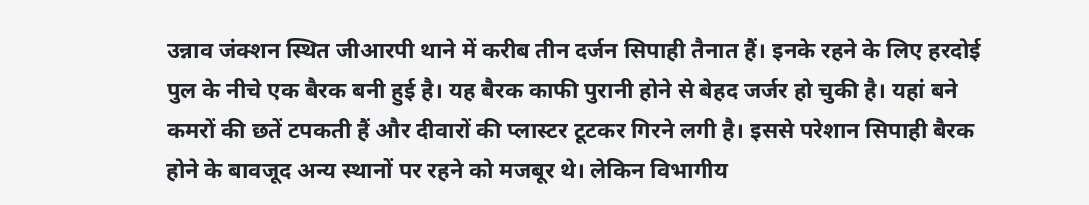उन्नाव जंक्शन स्थित जीआरपी थाने में करीब तीन दर्जन सिपाही तैनात हैं। इनके रहने के लिए हरदोई पुल के नीचे एक बैरक बनी हुई है। यह बैरक काफी पुरानी होने से बेहद जर्जर हो चुकी है। यहां बने कमरों की छतें टपकती हैं और दीवारों की प्लास्टर टूटकर गिरने लगी है। इससे परेशान सिपाही बैरक होने के बावजूद अन्य स्थानों पर रहने को मजबूर थे। लेकिन विभागीय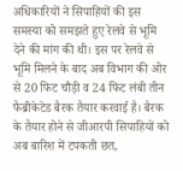अधिकारियों ने सिपाहियों की इस समस्या को समझते हुए रेलवे से भूमि देने की मांग की थी। इस पर रेलवे से भूमि मिलने के बाद अब विभाग की ओर से 20 फिट चौड़ी व 24 फिट लंबी तीन फैब्रीकेटेड बैरक तैयार करवाई है। बैरक के तैयार होने से जीआरपी सिपाहियों को अब बारिश में टपकती छत,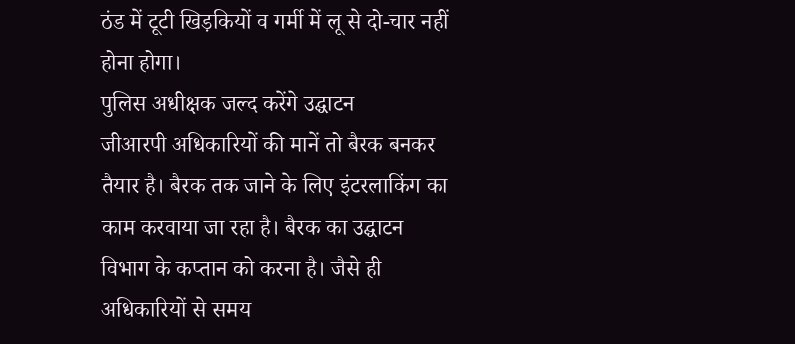ठंड में टूटी खिड़कियों व गर्मी में लू से दो-चार नहीं होना होगा।
पुलिस अधीक्षक जल्द करेंगे उद्घाटन
जीआरपी अधिकारियों की मानें तो बैरक बनकर तैयार है। बैरक तक जाने के लिए इंटरलाकिंग का काम करवाया जा रहा है। बैरक का उद्घाटन विभाग के कप्तान को करना है। जैसे ही अधिकारियों से समय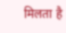मिलता है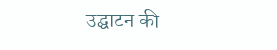उद्घाटन की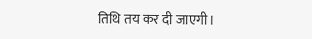तिथि तय कर दी जाएगी।